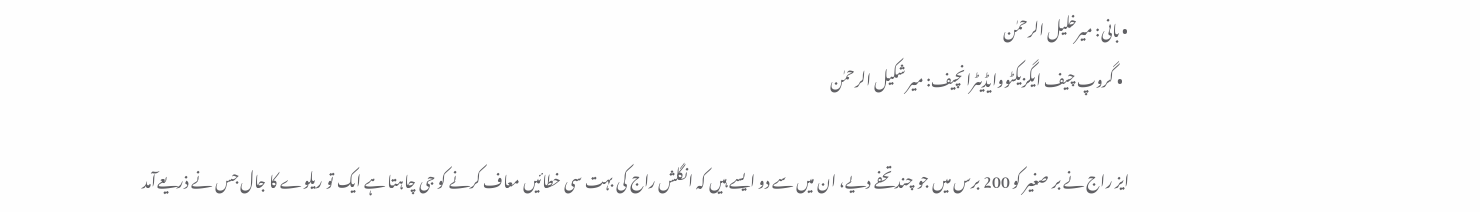• بانی: میرخلیل الرحمٰن
  • گروپ چیف ایگزیکٹووایڈیٹرانچیف: میر شکیل الرحمٰن

ایز راج نے بر صغیر کو 200 برس میں جو چند تحفے دیے، ان میں سے دو ایسے ہیں کہ انگلش راج کی بہت سی خطائیں معاف کرنے کو جی چاہتا ہے ایک تو ریلوے کا جال جس نے ذریعےآمد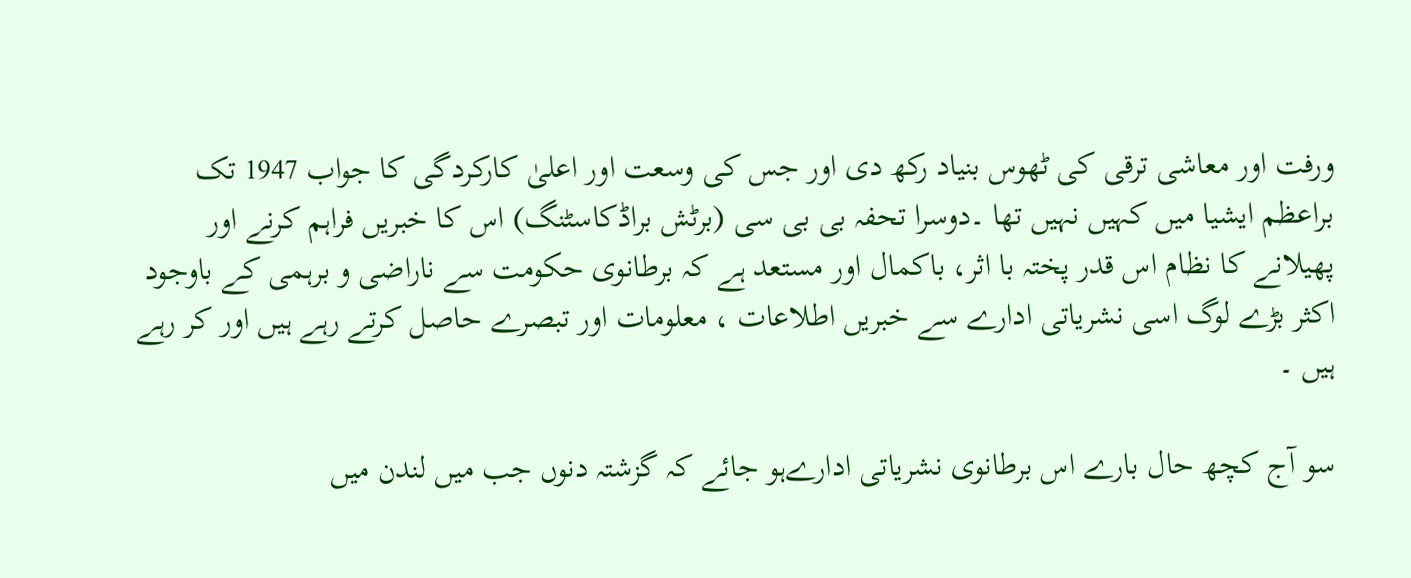ورفت اور معاشی ترقی کی ٹھوس بنیاد رکھ دی اور جس کی وسعت اور اعلیٰ کارکردگی کا جواب 1947 تک براعظم ایشیا میں کہیں نہیں تھا ۔دوسرا تحفہ بی بی سی (برٹش براڈکاسٹنگ) اس کا خبریں فراہم کرنے اور پھیلانے کا نظام اس قدر پختہ با اثر، باکمال اور مستعد ہے کہ برطانوی حکومت سے ناراضی و برہمی کے باوجود اکثر بڑے لوگ اسی نشریاتی ادارے سے خبریں اطلاعات ، معلومات اور تبصرے حاصل کرتے رہے ہیں اور کر رہے ہیں ۔

سو آج کچھ حال بارے اس برطانوی نشریاتی ادارےہو جائے کہ گزشتہ دنوں جب میں لندن میں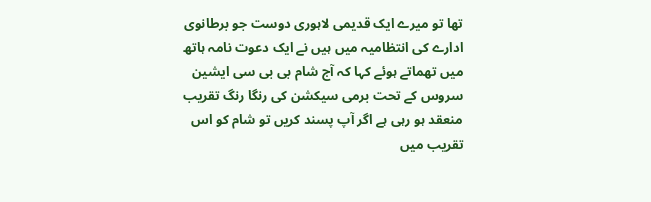تھا تو میرے ایک قدیمی لاہوری دوست جو برطانوی ادارے کی انتظامیہ میں ہیں نے ایک دعوت نامہ ہاتھ میں تھماتے ہوئے کہا کہ آج شام بی بی سی ایشین سروس کے تحت برمی سیکشن کی رنگا رنگ تقریب منعقد ہو رہی ہے اگر آپ پسند کریں تو شام کو اس تقریب میں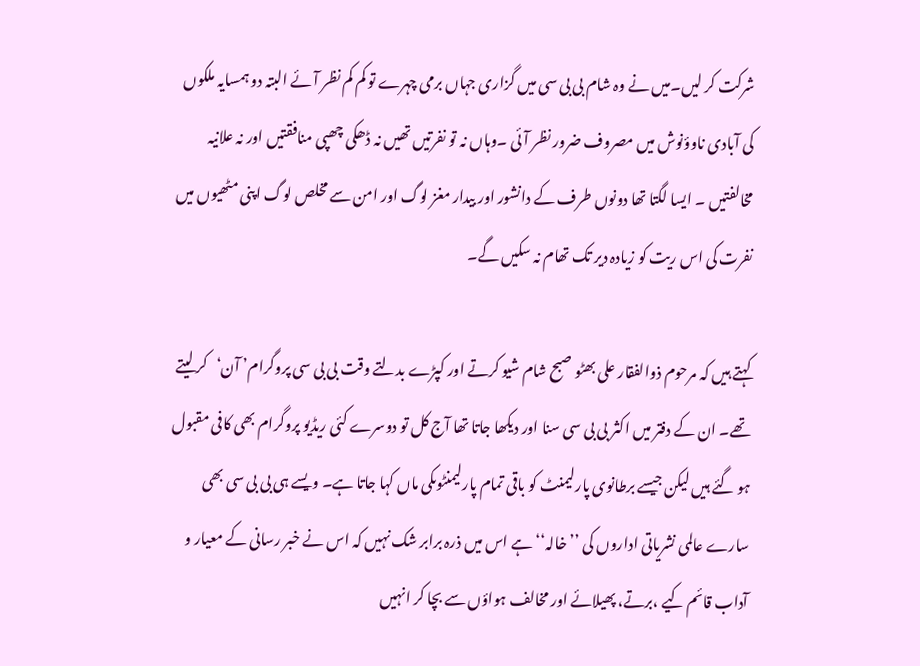شرکت کر لیں۔میں نے وہ شام بی بی سی میں گزاری جہاں برمی چہرے تو کم کم نظر آئے البتہ دو ہمسایہ ملکوں کی آبادی ناوؤنوش میں مصروف ضرور نظر آئی ۔وہاں نہ تو نفرتیں تھیں نہ ڈھکی چھپی منافقتیں اور نہ علانیہ مخالفتیں ۔ ایسا لگتا تھا دونوں طرف کے دانشور اور بیدار مغز لوگ اور امن سے مخلص لوگ اپنی مٹھیوں میں نفرت کی اس ریت کو زیادہ دیر تک تھام نہ سکیں گے۔

کہتے ہیں کہ مرحوم ذوالفقار علی بھٹو صبح شام شیو کرتے اور کپڑے بدلتے وقت بی بی سی پروگرام’ آن‘کر لیتے تھے۔ ان کے دفتر میں اکثر بی بی سی سنا اور دیکھا جاتا تھا آج کل تو دوسرے کئی ریڈیو پروگرام بھی کافی مقبول ہو گئے ہیں لیکن جیسے برطانوی پارلیمنٹ کو باقی تمام پارلیمنٹوںکی ماں کہا جاتا ہے۔ ویسے ہی بی بی سی بھی سارے عالمی نشریاتی اداروں کی ’’خالہ‘‘ہے اس میں ذرہ برابر شک نہیں کہ اس نے خبر رسانی کے معیار و آداب قائم کیے ،برتے، پھیلائے اور مخالف ہواؤں سے بچا کر انہیں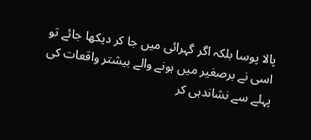پالا پوسا بلکہ اگر گہرائی میں جا کر دیکھا جائے تو اسی نے برصغیر میں ہونے والے بیشتر واقعات کی پہلے سے نشاندہی کر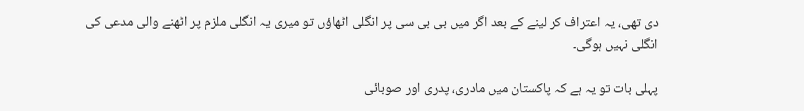دی تھی، یہ اعتراف کر لینے کے بعد اگر میں بی بی سی پر انگلی اٹھاؤں تو میری یہ انگلی ملزم پر اٹھنے والی مدعی کی انگلی نہیں ہوگی۔

پہلی بات تو یہ ہے کہ پاکستان میں مادری، پدری اور صوبائی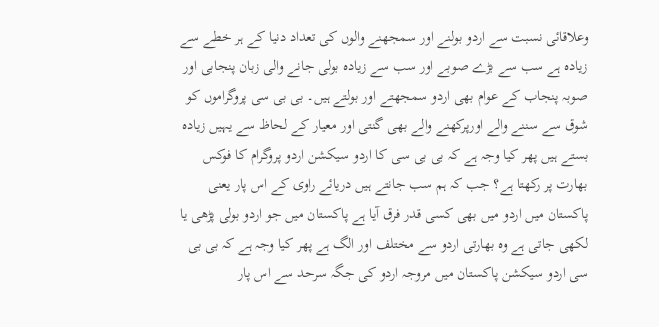وعلاقائی نسبت سے اردو بولنے اور سمجھنے والوں کی تعداد دنیا کے ہر خطے سے زیادہ ہے سب سے بڑے صوبے اور سب سے زیادہ بولی جانے والی زبان پنجابی اور صوبہ پنجاب کے عوام بھی اردو سمجھتے اور بولتے ہیں۔ بی بی سی پروگراموں کو شوق سے سننے والے اورپرکھنے والے بھی گنتی اور معیار کے لحاظ سے یہیں زیادہ بستے ہیں پھر کیا وجہ ہے کہ بی بی سی کا اردو سیکشن اردو پروگرام کا فوکس بھارت پر رکھتا ہے؟ جب کہ ہم سب جانتے ہیں دریائے راوی کے اس پار یعنی پاکستان میں اردو میں بھی کسی قدر فرق آیا ہے پاکستان میں جو اردو بولی پڑھی یا لکھی جاتی ہے وہ بھارتی اردو سے مختلف اور الگ ہے پھر کیا وجہ ہے کہ بی بی سی اردو سیکشن پاکستان میں مروجہ اردو کی جگہ سرحد سے اس پار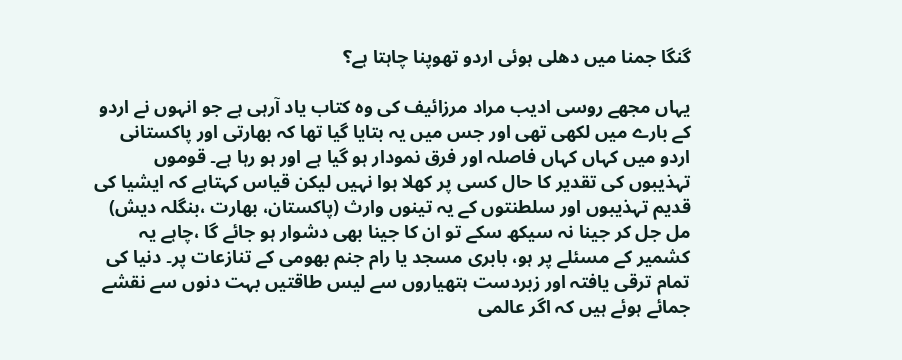گنگا جمنا میں دھلی ہوئی اردو تھوپنا چاہتا ہے؟

یہاں مجھے روسی ادیب مراد مرزائیف کی وہ کتاب یاد آرہی ہے جو انہوں نے اردو کے بارے میں لکھی تھی اور جس میں یہ بتایا گیا تھا کہ بھارتی اور پاکستانی اردو میں کہاں کہاں فاصلہ اور فرق نمودار ہو گیا ہے اور ہو رہا ہے۔ قوموں تہذیبوں کی تقدیر کا حال کسی پر کھلا ہوا نہیں لیکن قیاس کہتاہے کہ ایشیا کی قدیم تہذیبوں اور سلطنتوں کے یہ تینوں وارث (پاکستان، بھارت ،بنگلہ دیش) مل جل کر جینا نہ سیکھ سکے تو ان کا جینا بھی دشوار ہو جائے گا ،چاہے یہ کشمیر کے مسئلے پر ہو، بابری مسجد یا رام جنم بھومی کے تنازعات پر۔ دنیا کی تمام ترقی یافتہ اور زبردست ہتھیاروں سے لیس طاقتیں بہت دنوں سے نقشے جمائے ہوئے ہیں کہ اگر عالمی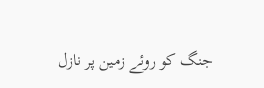جنگ کو روئے زمین پر نازل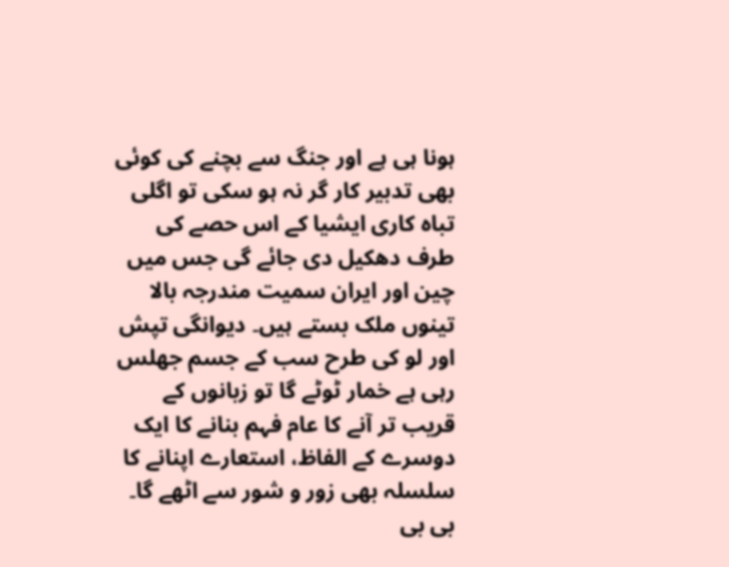ہونا ہی ہے اور جنگ سے بچنے کی کوئی بھی تدبیر کار گر نہ ہو سکی تو اگلی تباہ کاری ایشیا کے اس حصے کی طرف دھکیل دی جائے گی جس میں چین اور ایران سمیت مندرجہ بالا تینوں ملک بستے ہیں۔ دیوانگی تپش اور لو کی طرح سب کے جسم جھلس رہی ہے خمار ٹوٹے گا تو زبانوں کے قریب تر آنے کا عام فہم بنانے کا ایک دوسرے کے الفاظ، استعارے اپنانے کا سلسلہ بھی زور و شور سے اٹھے گا۔ بی بی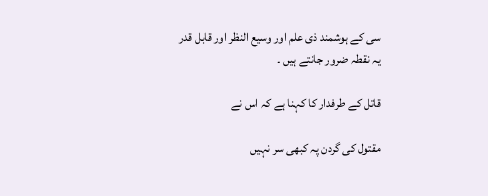سی کے ہوشمند ذی علم اور وسیع النظر اور قابل قدر یہ نقطہ ضرور جانتے ہیں ۔

قاتل کے طرفدار کا کہنا ہے کہ اس نے

مقتول کی گردن پہ کبھی سر نہیں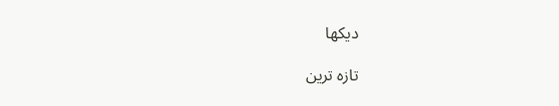دیکھا

تازہ ترین